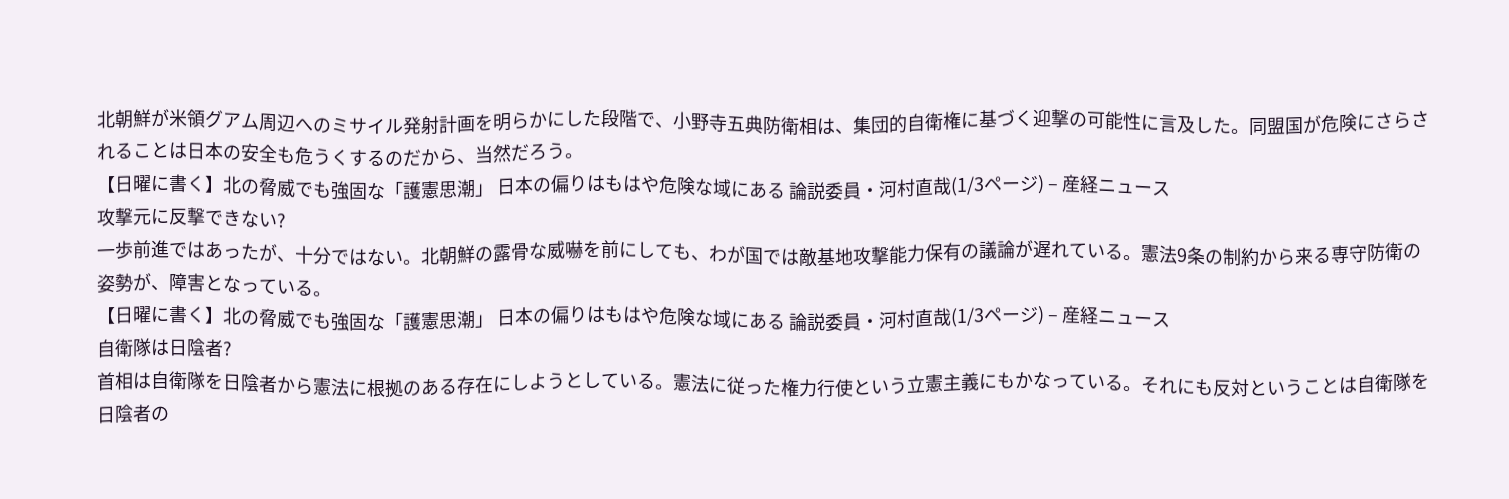北朝鮮が米領グアム周辺へのミサイル発射計画を明らかにした段階で、小野寺五典防衛相は、集団的自衛権に基づく迎撃の可能性に言及した。同盟国が危険にさらされることは日本の安全も危うくするのだから、当然だろう。
【日曜に書く】北の脅威でも強固な「護憲思潮」 日本の偏りはもはや危険な域にある 論説委員・河村直哉(1/3ページ) – 産経ニュース
攻撃元に反撃できない?
一歩前進ではあったが、十分ではない。北朝鮮の露骨な威嚇を前にしても、わが国では敵基地攻撃能力保有の議論が遅れている。憲法9条の制約から来る専守防衛の姿勢が、障害となっている。
【日曜に書く】北の脅威でも強固な「護憲思潮」 日本の偏りはもはや危険な域にある 論説委員・河村直哉(1/3ページ) – 産経ニュース
自衛隊は日陰者?
首相は自衛隊を日陰者から憲法に根拠のある存在にしようとしている。憲法に従った権力行使という立憲主義にもかなっている。それにも反対ということは自衛隊を日陰者の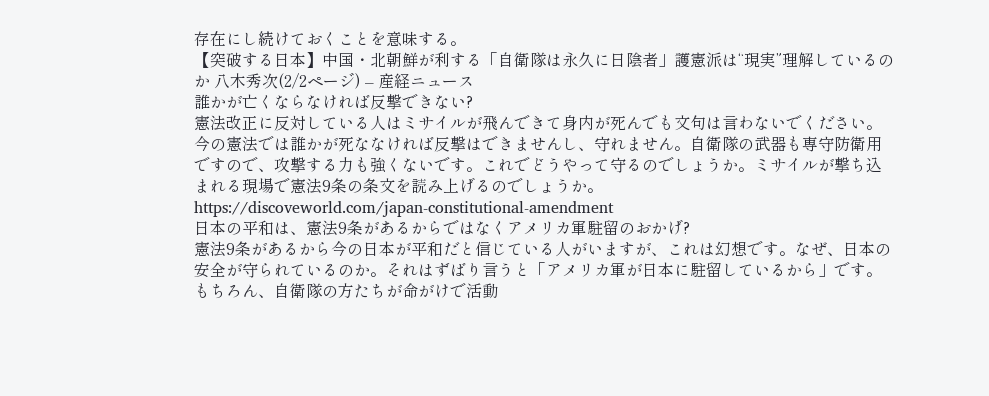存在にし続けておくことを意味する。
【突破する日本】中国・北朝鮮が利する「自衛隊は永久に日陰者」護憲派は“現実”理解しているのか 八木秀次(2/2ページ) – 産経ニュース
誰かが亡くならなければ反撃できない?
憲法改正に反対している人はミサイルが飛んできて身内が死んでも文句は言わないでください。今の憲法では誰かが死ななければ反撃はできませんし、守れません。自衛隊の武器も専守防衛用ですので、攻撃する力も強くないです。これでどうやって守るのでしょうか。ミサイルが撃ち込まれる現場で憲法9条の条文を読み上げるのでしょうか。
https://discoveworld.com/japan-constitutional-amendment
日本の平和は、憲法9条があるからではなくアメリカ軍駐留のおかげ?
憲法9条があるから今の日本が平和だと信じている人がいますが、これは幻想です。なぜ、日本の安全が守られているのか。それはずばり言うと「アメリカ軍が日本に駐留しているから」です。もちろん、自衛隊の方たちが命がけで活動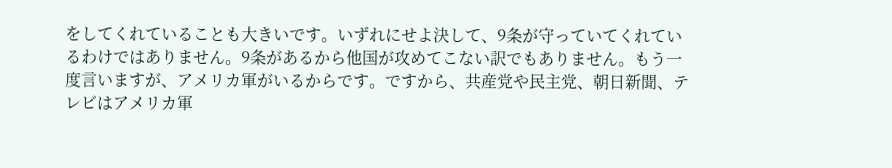をしてくれていることも大きいです。いずれにせよ決して、9条が守っていてくれているわけではありません。9条があるから他国が攻めてこない訳でもありません。もう一度言いますが、アメリカ軍がいるからです。ですから、共産党や民主党、朝日新聞、テレビはアメリカ軍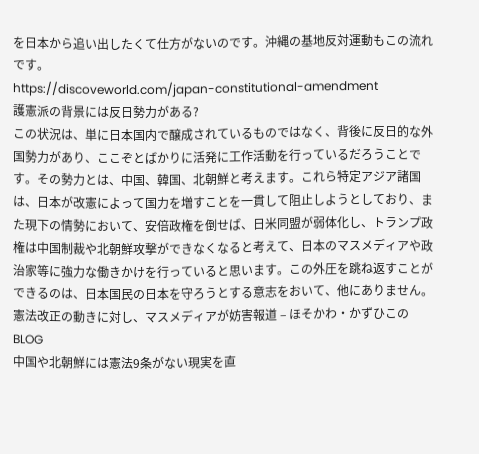を日本から追い出したくて仕方がないのです。沖縄の基地反対運動もこの流れです。
https://discoveworld.com/japan-constitutional-amendment
護憲派の背景には反日勢力がある?
この状況は、単に日本国内で醸成されているものではなく、背後に反日的な外国勢力があり、ここぞとばかりに活発に工作活動を行っているだろうことです。その勢力とは、中国、韓国、北朝鮮と考えます。これら特定アジア諸国は、日本が改憲によって国力を増すことを一貫して阻止しようとしており、また現下の情勢において、安倍政権を倒せば、日米同盟が弱体化し、トランプ政権は中国制裁や北朝鮮攻撃ができなくなると考えて、日本のマスメディアや政治家等に強力な働きかけを行っていると思います。この外圧を跳ね返すことができるのは、日本国民の日本を守ろうとする意志をおいて、他にありません。
憲法改正の動きに対し、マスメディアが妨害報道 – ほそかわ・かずひこの BLOG
中国や北朝鮮には憲法9条がない現実を直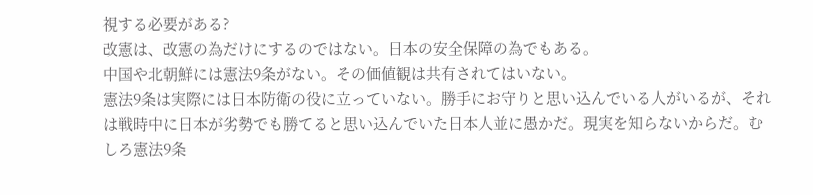視する必要がある?
改憲は、改憲の為だけにするのではない。日本の安全保障の為でもある。
中国や北朝鮮には憲法9条がない。その価値観は共有されてはいない。
憲法9条は実際には日本防衛の役に立っていない。勝手にお守りと思い込んでいる人がいるが、それは戦時中に日本が劣勢でも勝てると思い込んでいた日本人並に愚かだ。現実を知らないからだ。むしろ憲法9条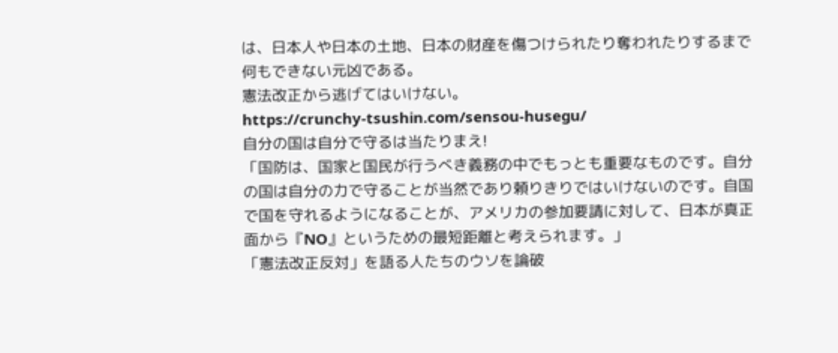は、日本人や日本の土地、日本の財産を傷つけられたり奪われたりするまで何もできない元凶である。
憲法改正から逃げてはいけない。
https://crunchy-tsushin.com/sensou-husegu/
自分の国は自分で守るは当たりまえ!
「国防は、国家と国民が行うべき義務の中でもっとも重要なものです。自分の国は自分の力で守ることが当然であり頼りきりではいけないのです。自国で国を守れるようになることが、アメリカの参加要請に対して、日本が真正面から『NO』というための最短距離と考えられます。」
「憲法改正反対」を語る人たちのウソを論破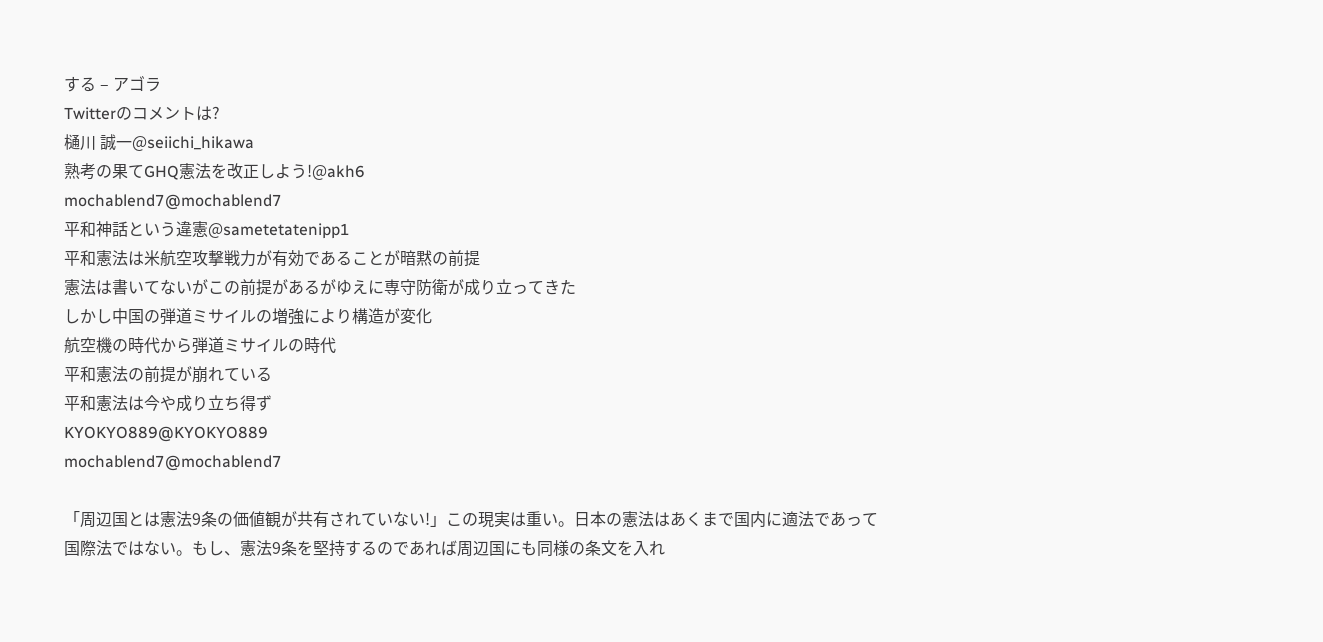する – アゴラ
Twitterのコメントは?
樋川 誠一@seiichi_hikawa
熟考の果てGHQ憲法を改正しよう!@akh6
mochablend7@mochablend7
平和神話という違憲@sametetatenipp1
平和憲法は米航空攻撃戦力が有効であることが暗黙の前提
憲法は書いてないがこの前提があるがゆえに専守防衛が成り立ってきた
しかし中国の弾道ミサイルの増強により構造が変化
航空機の時代から弾道ミサイルの時代
平和憲法の前提が崩れている
平和憲法は今や成り立ち得ず
KYOKYO889@KYOKYO889
mochablend7@mochablend7

「周辺国とは憲法9条の価値観が共有されていない!」この現実は重い。日本の憲法はあくまで国内に適法であって国際法ではない。もし、憲法9条を堅持するのであれば周辺国にも同様の条文を入れ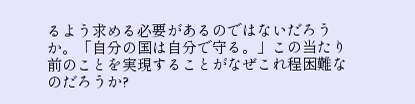るよう求める必要があるのではないだろうか。「自分の国は自分で守る。」この当たり前のことを実現することがなぜこれ程困難なのだろうか?